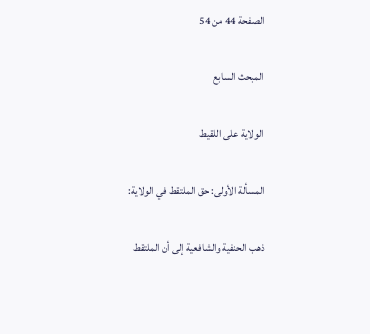الصفحة 44 من 54

المبحث السابع

الولاية على اللقيط

المسألة الأولى: حق الملتقط في الولاية:

ذهب الحنفية والشافعية إلى أن الملتقط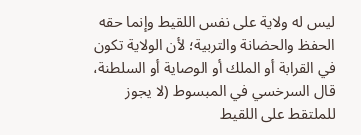ليس له ولاية على نفس اللقيط وإنما حقه الحفظ والحضانة والتربية؛ لأن الولاية تكون في القرابة أو الملك أو الوصاية أو السلطنة، قال السرخسي في المبسوط (لا يجوز للملتقط على اللقيط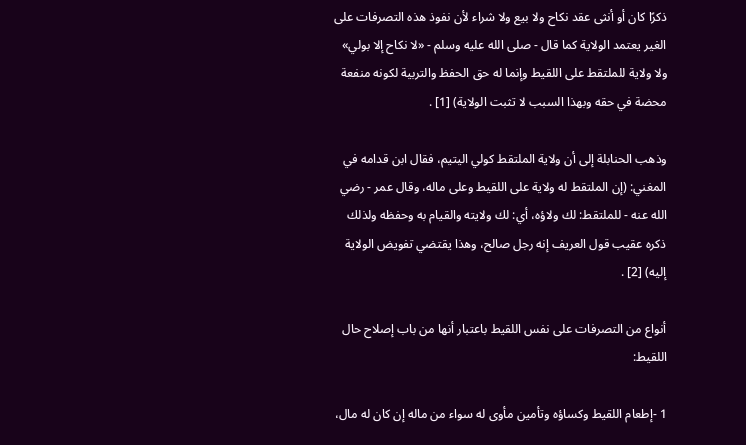ذكرًا كان أو أنثى عقد نكاح ولا بيع ولا شراء لأن نفوذ هذه التصرفات على الغير يعتمد الولاية كما قال - صلى الله عليه وسلم - «لا نكاح إلا بولي» ولا ولاية للملتقط على اللقيط وإنما له حق الحفظ والتربية لكونه منفعة محضة في حقه وبهذا السبب لا تثبت الولاية) [1] .

وذهب الحنابلة إلى أن ولاية الملتقط كولي اليتيم، فقال ابن قدامه في المغني: (إن الملتقط له ولاية على اللقيط وعلى ماله، وقال عمر - رضي الله عنه - للملتقط: لك ولاؤه، أي: لك ولايته والقيام به وحفظه ولذلك ذكره عقيب قول العريف إنه رجل صالح، وهذا يقتضي تفويض الولاية إليه) [2] .

أنواع من التصرفات على نفس اللقيط باعتبار أنها من باب إصلاح حال اللقيط:

1 -إطعام اللقيط وكساؤه وتأمين مأوى له سواء من ماله إن كان له مال،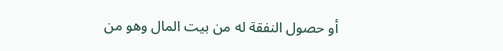أو حصول النفقة له من بيت المال وهو من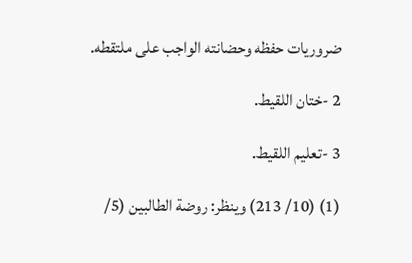ضروريات حفظه وحضانته الواجب على ملتقطه.

2 -ختان اللقيط.

3 -تعليم اللقيط.

(1) (10/ 213) وينظر: روضة الطالبين (5/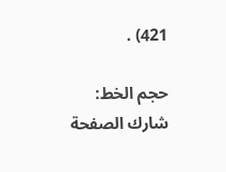421) .

حجم الخط:
شارك الصفحة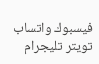فيسبوك واتساب تويتر تليجرام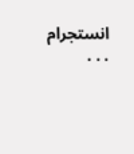انستجرام
. . .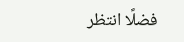فضلًا انتظر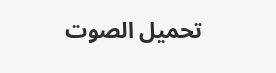تحميل الصوت